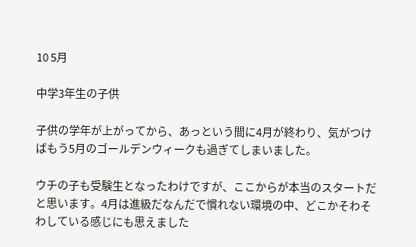10 5月

中学3年生の子供

子供の学年が上がってから、あっという間に4月が終わり、気がつけばもう5月のゴールデンウィークも過ぎてしまいました。

ウチの子も受験生となったわけですが、ここからが本当のスタートだと思います。4月は進級だなんだで慣れない環境の中、どこかそわそわしている感じにも思えました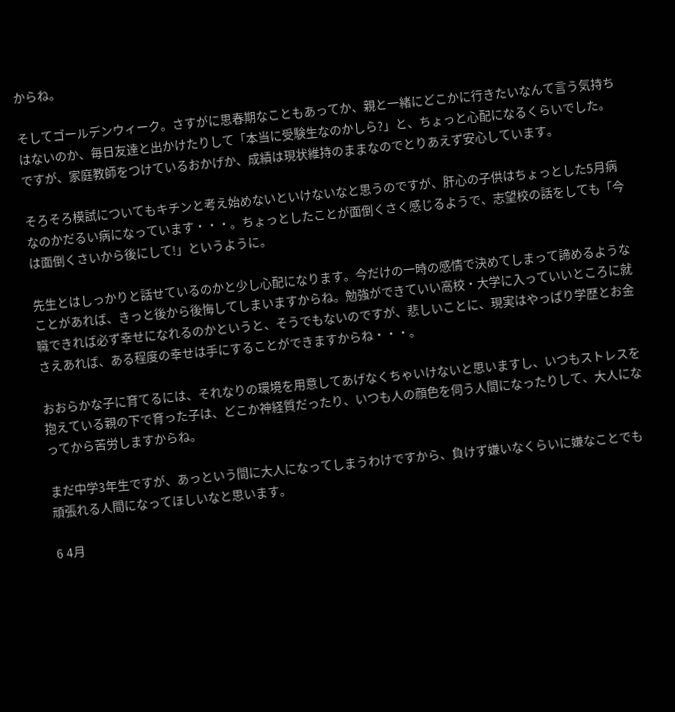からね。

そしてゴールデンウィーク。さすがに思春期なこともあってか、親と一緒にどこかに行きたいなんて言う気持ちはないのか、毎日友達と出かけたりして「本当に受験生なのかしら?」と、ちょっと心配になるくらいでした。ですが、家庭教師をつけているおかげか、成績は現状維持のままなのでとりあえず安心しています。

そろそろ模試についてもキチンと考え始めないといけないなと思うのですが、肝心の子供はちょっとした5月病なのかだるい病になっています・・・。ちょっとしたことが面倒くさく感じるようで、志望校の話をしても「今は面倒くさいから後にして!」というように。

先生とはしっかりと話せているのかと少し心配になります。今だけの一時の感情で決めてしまって諦めるようなことがあれば、きっと後から後悔してしまいますからね。勉強ができていい高校・大学に入っていいところに就職できれば必ず幸せになれるのかというと、そうでもないのですが、悲しいことに、現実はやっぱり学歴とお金さえあれば、ある程度の幸せは手にすることができますからね・・・。

おおらかな子に育てるには、それなりの環境を用意してあげなくちゃいけないと思いますし、いつもストレスを抱えている親の下で育った子は、どこか神経質だったり、いつも人の顔色を伺う人間になったりして、大人になってから苦労しますからね。

まだ中学3年生ですが、あっという間に大人になってしまうわけですから、負けず嫌いなくらいに嫌なことでも頑張れる人間になってほしいなと思います。

6 4月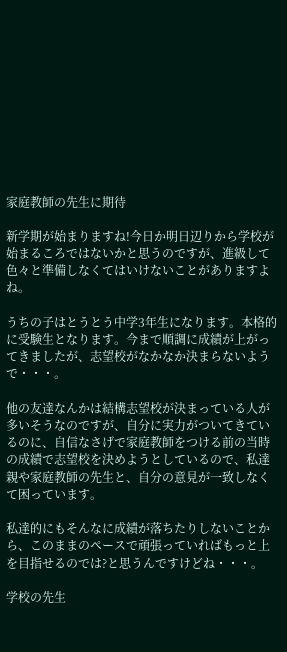家庭教師の先生に期待

新学期が始まりますね!今日か明日辺りから学校が始まるころではないかと思うのですが、進級して色々と準備しなくてはいけないことがありますよね。

うちの子はとうとう中学3年生になります。本格的に受験生となります。今まで順調に成績が上がってきましたが、志望校がなかなか決まらないようで・・・。

他の友達なんかは結構志望校が決まっている人が多いそうなのですが、自分に実力がついてきているのに、自信なさげで家庭教師をつける前の当時の成績で志望校を決めようとしているので、私達親や家庭教師の先生と、自分の意見が一致しなくて困っています。

私達的にもそんなに成績が落ちたりしないことから、このままのペースで頑張っていればもっと上を目指せるのでは?と思うんですけどね・・・。

学校の先生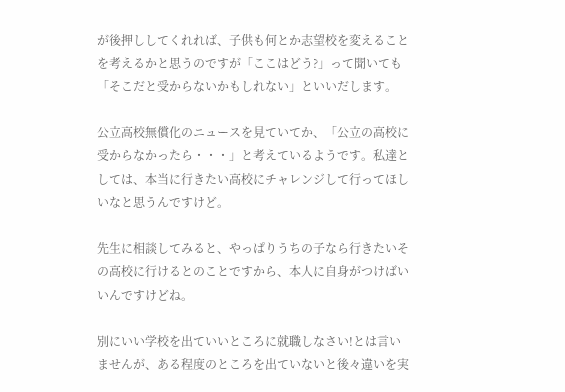が後押ししてくれれば、子供も何とか志望校を変えることを考えるかと思うのですが「ここはどう?」って聞いても「そこだと受からないかもしれない」といいだします。

公立高校無償化のニュースを見ていてか、「公立の高校に受からなかったら・・・」と考えているようです。私達としては、本当に行きたい高校にチャレンジして行ってほしいなと思うんですけど。

先生に相談してみると、やっぱりうちの子なら行きたいその高校に行けるとのことですから、本人に自身がつけばいいんですけどね。

別にいい学校を出ていいところに就職しなさい!とは言いませんが、ある程度のところを出ていないと後々違いを実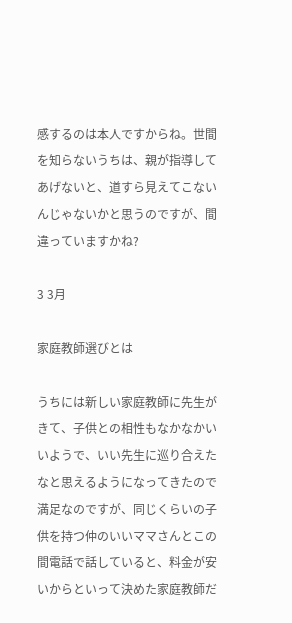感するのは本人ですからね。世間を知らないうちは、親が指導してあげないと、道すら見えてこないんじゃないかと思うのですが、間違っていますかね?

3 3月

家庭教師選びとは

うちには新しい家庭教師に先生がきて、子供との相性もなかなかいいようで、いい先生に巡り合えたなと思えるようになってきたので満足なのですが、同じくらいの子供を持つ仲のいいママさんとこの間電話で話していると、料金が安いからといって決めた家庭教師だ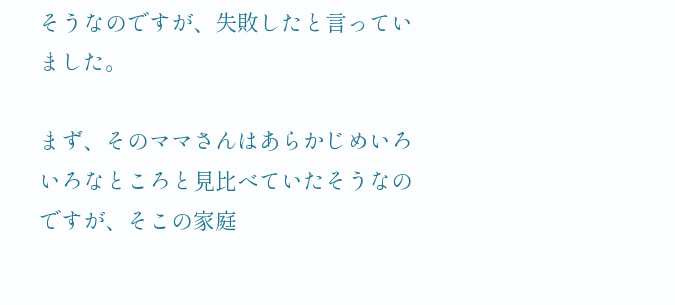そうなのですが、失敗したと言っていました。

まず、そのママさんはあらかじめいろいろなところと見比べていたそうなのですが、そこの家庭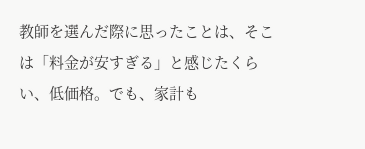教師を選んだ際に思ったことは、そこは「料金が安すぎる」と感じたくらい、低価格。でも、家計も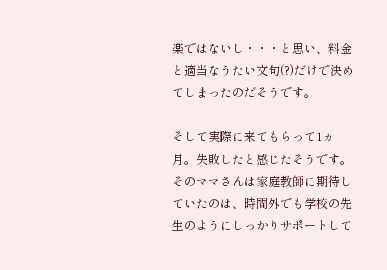楽ではないし・・・と思い、料金と適当なうたい文句(?)だけで決めてしまったのだそうです。

そして実際に来てもらって1ヵ月。失敗したと感じたそうです。そのママさんは家庭教師に期待していたのは、時間外でも学校の先生のようにしっかりサポートして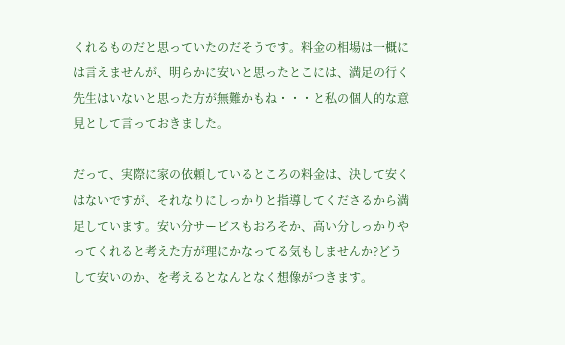くれるものだと思っていたのだそうです。料金の相場は一概には言えませんが、明らかに安いと思ったとこには、満足の行く先生はいないと思った方が無難かもね・・・と私の個人的な意見として言っておきました。

だって、実際に家の依頼しているところの料金は、決して安くはないですが、それなりにしっかりと指導してくださるから満足しています。安い分サービスもおろそか、高い分しっかりやってくれると考えた方が理にかなってる気もしませんか?どうして安いのか、を考えるとなんとなく想像がつきます。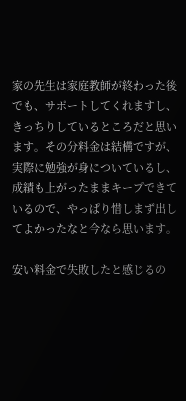家の先生は家庭教師が終わった後でも、サポートしてくれますし、きっちりしているところだと思います。その分料金は結構ですが、実際に勉強が身についているし、成績も上がったままキープできているので、やっぱり惜しまず出してよかったなと今なら思います。

安い料金で失敗したと感じるの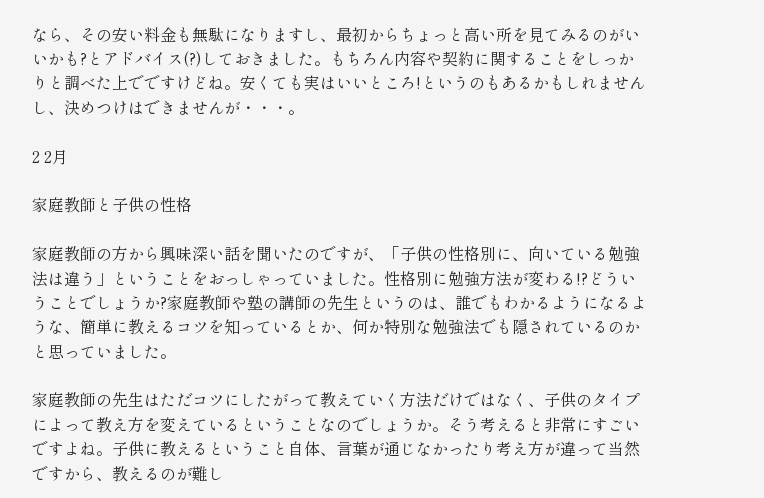なら、その安い料金も無駄になりますし、最初からちょっと高い所を見てみるのがいいかも?とアドバイス(?)しておきました。もちろん内容や契約に関することをしっかりと調べた上でですけどね。安くても実はいいところ!というのもあるかもしれませんし、決めつけはできませんが・・・。

2 2月

家庭教師と子供の性格

家庭教師の方から興味深い話を聞いたのですが、「子供の性格別に、向いている勉強法は違う」ということをおっしゃっていました。性格別に勉強方法が変わる!?どういうことでしょうか?家庭教師や塾の講師の先生というのは、誰でもわかるようになるような、簡単に教えるコツを知っているとか、何か特別な勉強法でも隠されているのかと思っていました。

家庭教師の先生はただコツにしたがって教えていく方法だけではなく、子供のタイプによって教え方を変えているということなのでしょうか。そう考えると非常にすごいですよね。子供に教えるということ自体、言葉が通じなかったり考え方が違って当然ですから、教えるのが難し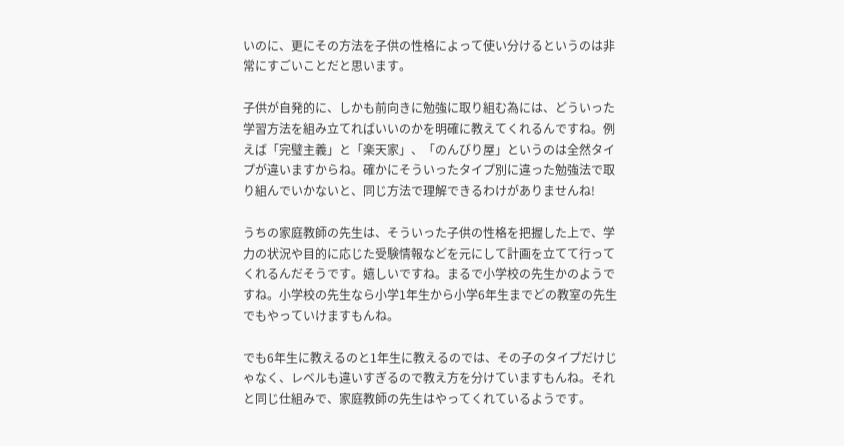いのに、更にその方法を子供の性格によって使い分けるというのは非常にすごいことだと思います。

子供が自発的に、しかも前向きに勉強に取り組む為には、どういった学習方法を組み立てればいいのかを明確に教えてくれるんですね。例えば「完璧主義」と「楽天家」、「のんびり屋」というのは全然タイプが違いますからね。確かにそういったタイプ別に違った勉強法で取り組んでいかないと、同じ方法で理解できるわけがありませんね!

うちの家庭教師の先生は、そういった子供の性格を把握した上で、学力の状況や目的に応じた受験情報などを元にして計画を立てて行ってくれるんだそうです。嬉しいですね。まるで小学校の先生かのようですね。小学校の先生なら小学1年生から小学6年生までどの教室の先生でもやっていけますもんね。

でも6年生に教えるのと1年生に教えるのでは、その子のタイプだけじゃなく、レベルも違いすぎるので教え方を分けていますもんね。それと同じ仕組みで、家庭教師の先生はやってくれているようです。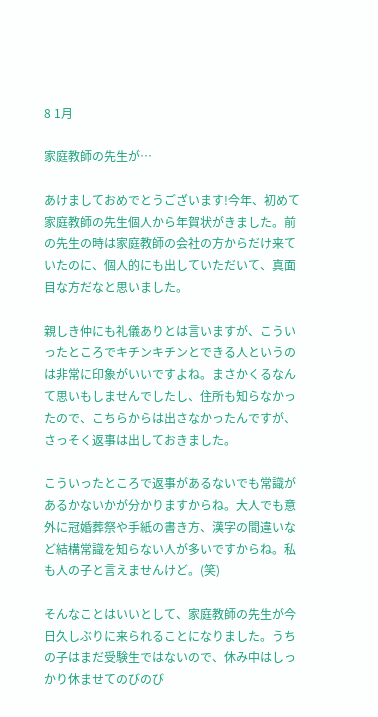8 1月

家庭教師の先生が…

あけましておめでとうございます!今年、初めて家庭教師の先生個人から年賀状がきました。前の先生の時は家庭教師の会社の方からだけ来ていたのに、個人的にも出していただいて、真面目な方だなと思いました。

親しき仲にも礼儀ありとは言いますが、こういったところでキチンキチンとできる人というのは非常に印象がいいですよね。まさかくるなんて思いもしませんでしたし、住所も知らなかったので、こちらからは出さなかったんですが、さっそく返事は出しておきました。

こういったところで返事があるないでも常識があるかないかが分かりますからね。大人でも意外に冠婚葬祭や手紙の書き方、漢字の間違いなど結構常識を知らない人が多いですからね。私も人の子と言えませんけど。(笑)

そんなことはいいとして、家庭教師の先生が今日久しぶりに来られることになりました。うちの子はまだ受験生ではないので、休み中はしっかり休ませてのびのび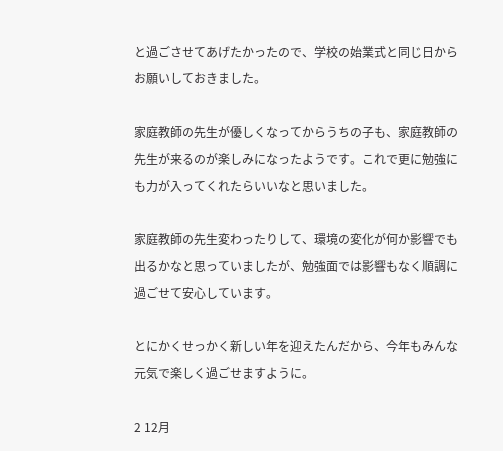と過ごさせてあげたかったので、学校の始業式と同じ日からお願いしておきました。

家庭教師の先生が優しくなってからうちの子も、家庭教師の先生が来るのが楽しみになったようです。これで更に勉強にも力が入ってくれたらいいなと思いました。

家庭教師の先生変わったりして、環境の変化が何か影響でも出るかなと思っていましたが、勉強面では影響もなく順調に過ごせて安心しています。

とにかくせっかく新しい年を迎えたんだから、今年もみんな元気で楽しく過ごせますように。

2 12月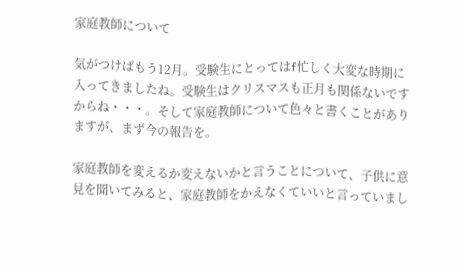家庭教師について

気がつけばもう12月。受験生にとってはf忙しく大変な時期に入ってきましたね。受験生はクリスマスも正月も関係ないですからね・・・。そして家庭教師について色々と書くことがありますが、まず今の報告を。

家庭教師を変えるか変えないかと言うことについて、子供に意見を聞いてみると、家庭教師をかえなくていいと言っていまし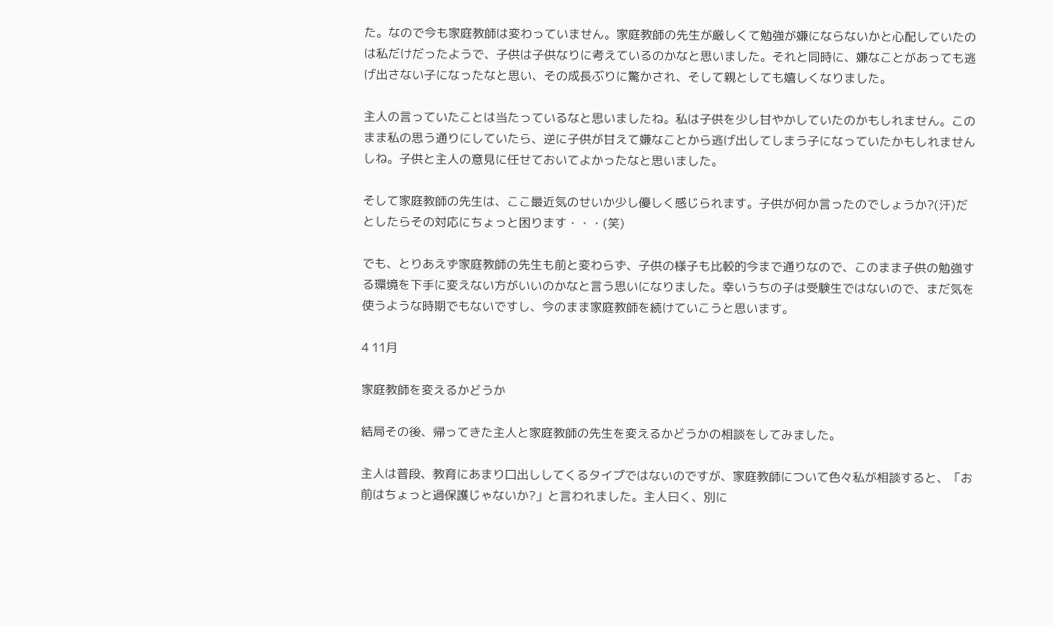た。なので今も家庭教師は変わっていません。家庭教師の先生が厳しくて勉強が嫌にならないかと心配していたのは私だけだったようで、子供は子供なりに考えているのかなと思いました。それと同時に、嫌なことがあっても逃げ出さない子になったなと思い、その成長ぶりに驚かされ、そして親としても嬉しくなりました。

主人の言っていたことは当たっているなと思いましたね。私は子供を少し甘やかしていたのかもしれません。このまま私の思う通りにしていたら、逆に子供が甘えて嫌なことから逃げ出してしまう子になっていたかもしれませんしね。子供と主人の意見に任せておいてよかったなと思いました。

そして家庭教師の先生は、ここ最近気のせいか少し優しく感じられます。子供が何か言ったのでしょうか?(汗)だとしたらその対応にちょっと困ります・・・(笑)

でも、とりあえず家庭教師の先生も前と変わらず、子供の様子も比較的今まで通りなので、このまま子供の勉強する環境を下手に変えない方がいいのかなと言う思いになりました。幸いうちの子は受験生ではないので、まだ気を使うような時期でもないですし、今のまま家庭教師を続けていこうと思います。

4 11月

家庭教師を変えるかどうか

結局その後、帰ってきた主人と家庭教師の先生を変えるかどうかの相談をしてみました。

主人は普段、教育にあまり口出ししてくるタイプではないのですが、家庭教師について色々私が相談すると、「お前はちょっと過保護じゃないか?」と言われました。主人曰く、別に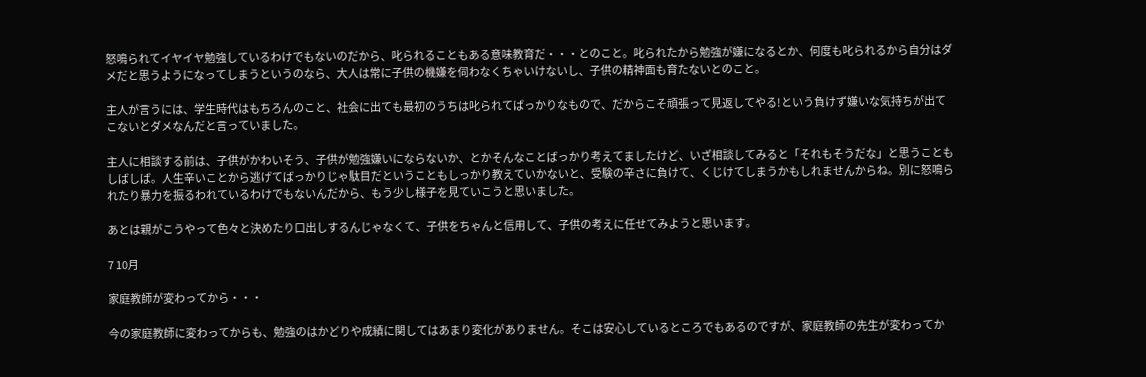怒鳴られてイヤイヤ勉強しているわけでもないのだから、叱られることもある意味教育だ・・・とのこと。叱られたから勉強が嫌になるとか、何度も叱られるから自分はダメだと思うようになってしまうというのなら、大人は常に子供の機嫌を伺わなくちゃいけないし、子供の精神面も育たないとのこと。

主人が言うには、学生時代はもちろんのこと、社会に出ても最初のうちは叱られてばっかりなもので、だからこそ頑張って見返してやる!という負けず嫌いな気持ちが出てこないとダメなんだと言っていました。

主人に相談する前は、子供がかわいそう、子供が勉強嫌いにならないか、とかそんなことばっかり考えてましたけど、いざ相談してみると「それもそうだな」と思うこともしばしば。人生辛いことから逃げてばっかりじゃ駄目だということもしっかり教えていかないと、受験の辛さに負けて、くじけてしまうかもしれませんからね。別に怒鳴られたり暴力を振るわれているわけでもないんだから、もう少し様子を見ていこうと思いました。

あとは親がこうやって色々と決めたり口出しするんじゃなくて、子供をちゃんと信用して、子供の考えに任せてみようと思います。

7 10月

家庭教師が変わってから・・・

今の家庭教師に変わってからも、勉強のはかどりや成績に関してはあまり変化がありません。そこは安心しているところでもあるのですが、家庭教師の先生が変わってか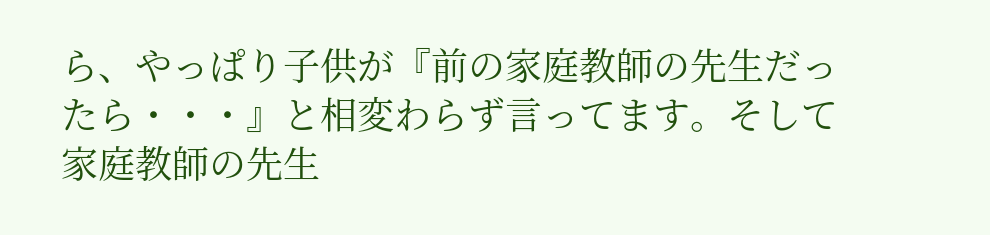ら、やっぱり子供が『前の家庭教師の先生だったら・・・』と相変わらず言ってます。そして家庭教師の先生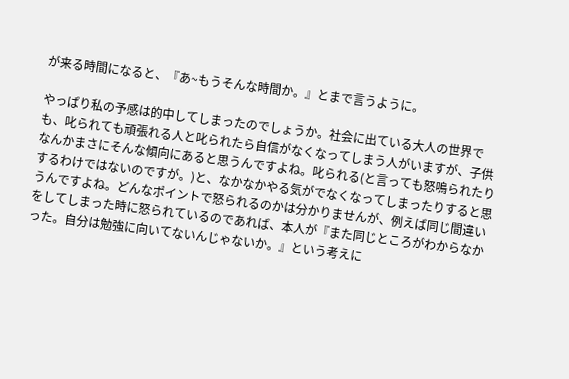が来る時間になると、『あ~もうそんな時間か。』とまで言うように。

やっぱり私の予感は的中してしまったのでしょうか。社会に出ている大人の世界でも、叱られても頑張れる人と叱られたら自信がなくなってしまう人がいますが、子供なんかまさにそんな傾向にあると思うんですよね。叱られる(と言っても怒鳴られたりするわけではないのですが。)と、なかなかやる気がでなくなってしまったりすると思うんですよね。どんなポイントで怒られるのかは分かりませんが、例えば同じ間違いをしてしまった時に怒られているのであれば、本人が『また同じところがわからなかった。自分は勉強に向いてないんじゃないか。』という考えに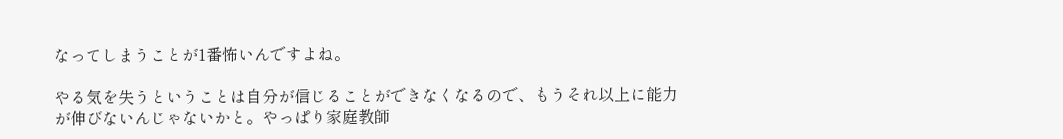なってしまうことが1番怖いんですよね。

やる気を失うということは自分が信じることができなくなるので、もうそれ以上に能力が伸びないんじゃないかと。やっぱり家庭教師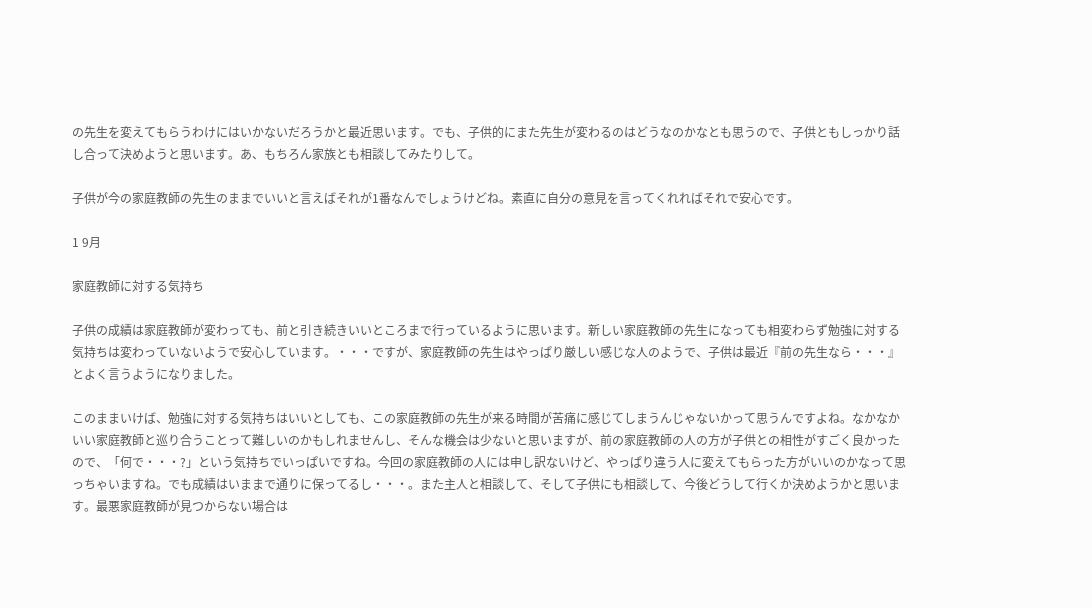の先生を変えてもらうわけにはいかないだろうかと最近思います。でも、子供的にまた先生が変わるのはどうなのかなとも思うので、子供ともしっかり話し合って決めようと思います。あ、もちろん家族とも相談してみたりして。

子供が今の家庭教師の先生のままでいいと言えばそれが1番なんでしょうけどね。素直に自分の意見を言ってくれればそれで安心です。

1 9月

家庭教師に対する気持ち

子供の成績は家庭教師が変わっても、前と引き続きいいところまで行っているように思います。新しい家庭教師の先生になっても相変わらず勉強に対する気持ちは変わっていないようで安心しています。・・・ですが、家庭教師の先生はやっぱり厳しい感じな人のようで、子供は最近『前の先生なら・・・』とよく言うようになりました。

このままいけば、勉強に対する気持ちはいいとしても、この家庭教師の先生が来る時間が苦痛に感じてしまうんじゃないかって思うんですよね。なかなかいい家庭教師と巡り合うことって難しいのかもしれませんし、そんな機会は少ないと思いますが、前の家庭教師の人の方が子供との相性がすごく良かったので、「何で・・・?」という気持ちでいっぱいですね。今回の家庭教師の人には申し訳ないけど、やっぱり違う人に変えてもらった方がいいのかなって思っちゃいますね。でも成績はいままで通りに保ってるし・・・。また主人と相談して、そして子供にも相談して、今後どうして行くか決めようかと思います。最悪家庭教師が見つからない場合は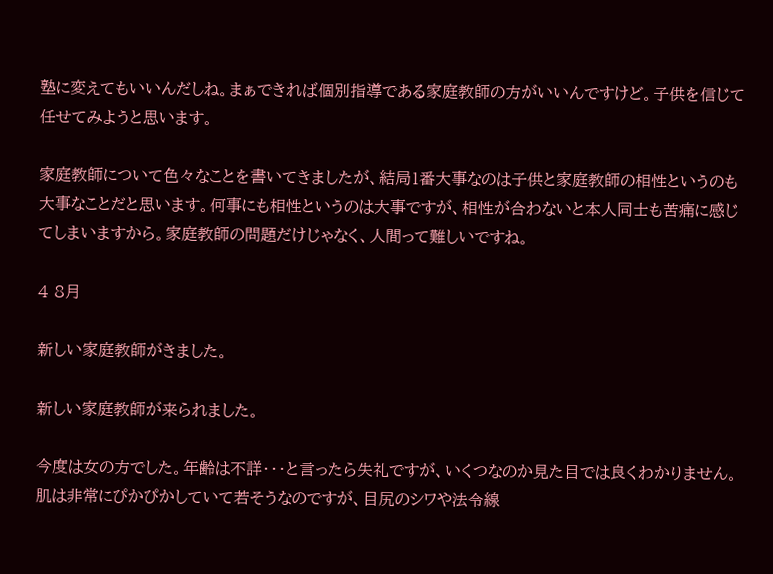塾に変えてもいいんだしね。まぁできれば個別指導である家庭教師の方がいいんですけど。子供を信じて任せてみようと思います。

家庭教師について色々なことを書いてきましたが、結局1番大事なのは子供と家庭教師の相性というのも大事なことだと思います。何事にも相性というのは大事ですが、相性が合わないと本人同士も苦痛に感じてしまいますから。家庭教師の問題だけじゃなく、人間って難しいですね。

4 8月

新しい家庭教師がきました。

新しい家庭教師が来られました。

今度は女の方でした。年齢は不詳・・・と言ったら失礼ですが、いくつなのか見た目では良くわかりません。
肌は非常にぴかぴかしていて若そうなのですが、目尻のシワや法令線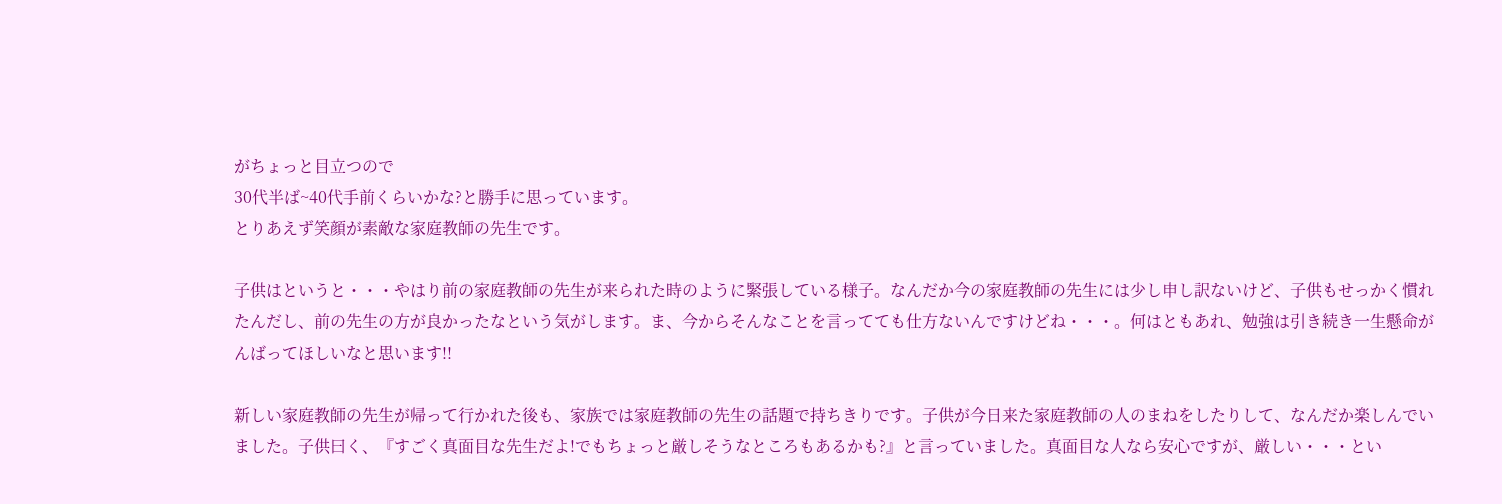がちょっと目立つので
30代半ば~40代手前くらいかな?と勝手に思っています。
とりあえず笑顔が素敵な家庭教師の先生です。

子供はというと・・・やはり前の家庭教師の先生が来られた時のように緊張している様子。なんだか今の家庭教師の先生には少し申し訳ないけど、子供もせっかく慣れたんだし、前の先生の方が良かったなという気がします。ま、今からそんなことを言ってても仕方ないんですけどね・・・。何はともあれ、勉強は引き続き一生懸命がんばってほしいなと思います!!

新しい家庭教師の先生が帰って行かれた後も、家族では家庭教師の先生の話題で持ちきりです。子供が今日来た家庭教師の人のまねをしたりして、なんだか楽しんでいました。子供曰く、『すごく真面目な先生だよ!でもちょっと厳しそうなところもあるかも?』と言っていました。真面目な人なら安心ですが、厳しい・・・とい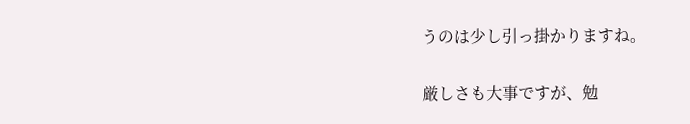うのは少し引っ掛かりますね。

厳しさも大事ですが、勉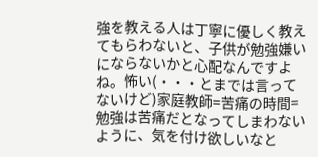強を教える人は丁寧に優しく教えてもらわないと、子供が勉強嫌いにならないかと心配なんですよね。怖い(・・・とまでは言ってないけど)家庭教師=苦痛の時間=勉強は苦痛だとなってしまわないように、気を付け欲しいなと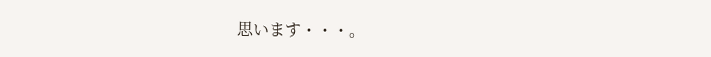思います・・・。